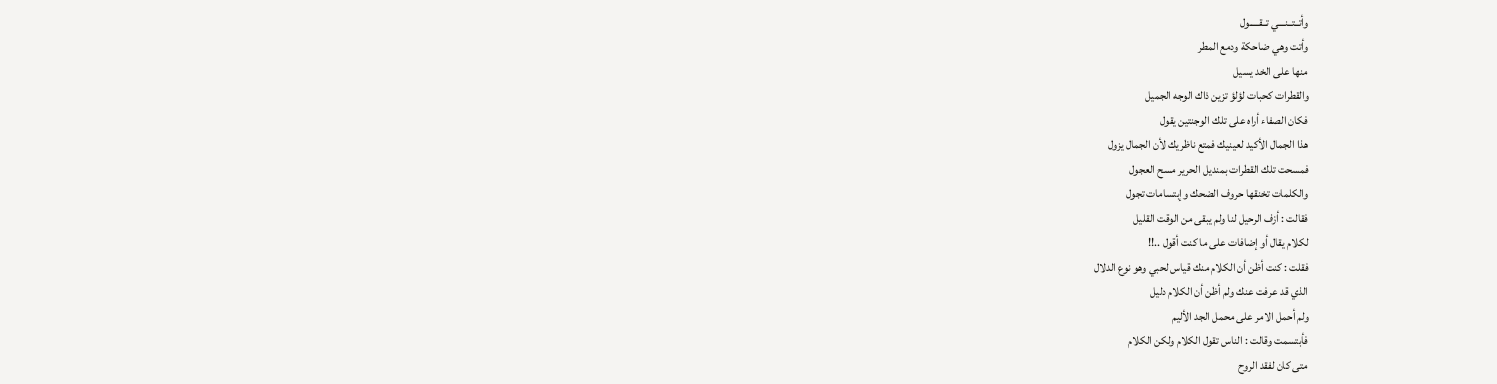وأتــتــنـــي تــقـــــول
وأتت وهي ضاحكة ودمع المطر
منها على الخد يسيل
والقطرات كحبات لؤلؤ تزين ذاك الوجه الجميل
فكان الصفاء أراه على تلك الوجنتين يقول
هذا الجمال الأكيد لعينيك فمتع ناظريك لأن الجمال يزول
فمسحت تلك القطرات بمنديل الحرير مسح العجول
والكلمات تخنقها حروف الضحك وإبتسامات تجول
فقالت : أزف الرحيل لنا ولم يبقى من الوقت القليل
لكلام يقال أو إضافات على ما كنت أقول ..!!
فقلت : كنت أظن أن الكلام منك قياس لحبي وهو نوع الدلال
الذي قد عرفت عنك ولم أظن أن الكلام دليل
ولم أحمل الامر على محمل الجد الأليم
فأبتسمت وقالت : الناس تقول الكلام ولكن الكلام
متى كان لفقد الروح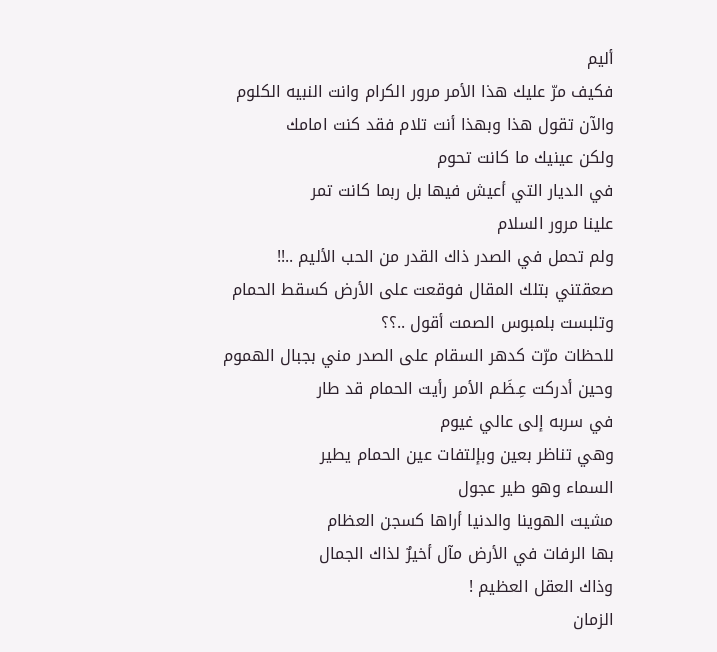أليم
فكيف مرّ عليك هذا الأمر مرور الكرام وانت النبيه الكلوم
والآن تقول هذا وبهذا أنت تلام فقد كنت امامك
ولكن عينيك ما كانت تحوم
في الديار التي أعيش فيها بل ربما كانت تمر
علينا مرور السلام
ولم تحمل في الصدر ذاك القدر من الحب الأليم ..!!
صعقتني بتلك المقال فوقعت على الأرض كسقط الحمام
وتلبست بلمبوس الصمت أقول ..؟؟
للحظات مرّت كدهر السقام على الصدر مني بجبال الهموم
وحين أدركت عِـظَـم الأمر رأيت الحمام قد طار
في سربه إلى عالي غيوم
وهي تناظر بعين وبإلتفات عين الحمام يطير
السماء وهو طير عجول
مشيت الهوينا والدنيا أراها كسجن العظام
بها الرفات في الأرض مآل أخيرٌ لذاك الجمال
وذاك العقل العظيم !
الزمان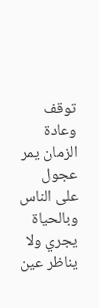توقف وعادة الزمان يمر عجول
على الناس وبالحياة يجري ولا يناظر عين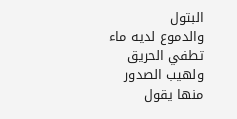البتول
والدموع لديه ماء تطفي الحريق ولهيب الصدور منها يقول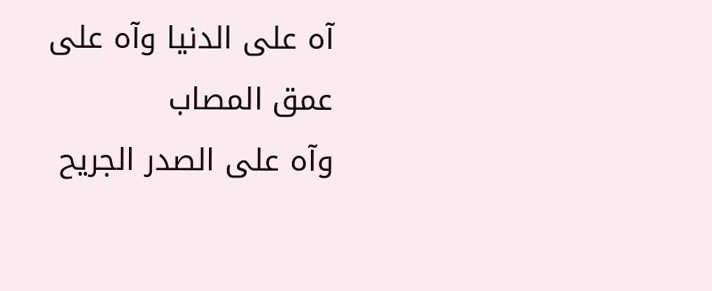آه على الدنيا وآه على عمق المصاب
وآه على الصدر الجريح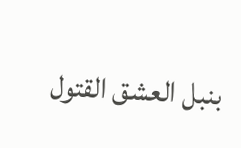بنبل العشق القتول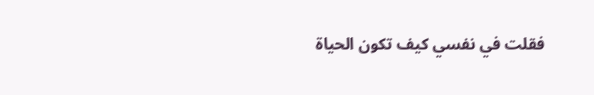فقلت في نفسي كيف تكون الحياة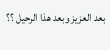بعد العزيز وبعد هذا الرحيل ؟؟